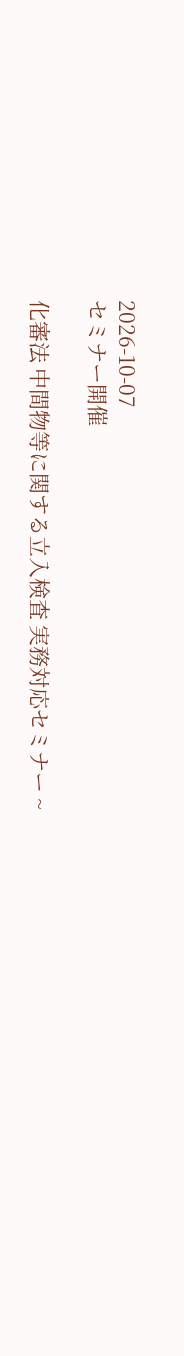2026-10-07
セミナー開催

化審法 中間物等に関する立入検査 実務対応セミナー ~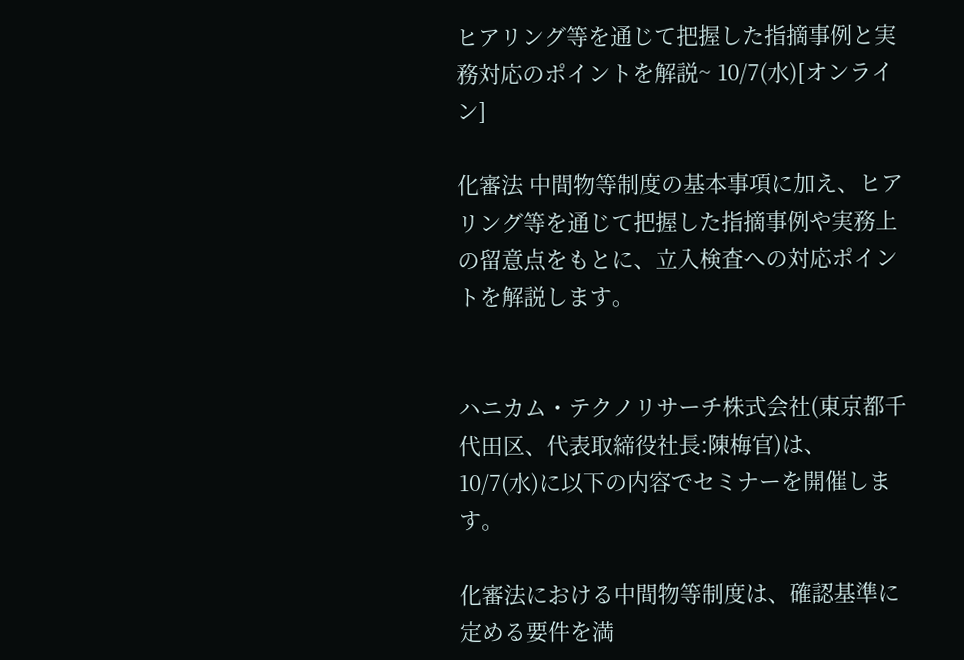ヒアリング等を通じて把握した指摘事例と実務対応のポイントを解説~ 10/7(水)[オンライン]

化審法 中間物等制度の基本事項に加え、ヒアリング等を通じて把握した指摘事例や実務上の留意点をもとに、立入検査への対応ポイントを解説します。


ハニカム・テクノリサーチ株式会社(東京都千代田区、代表取締役社長:陳梅官)は、
10/7(水)に以下の内容でセミナーを開催します。

化審法における中間物等制度は、確認基準に定める要件を満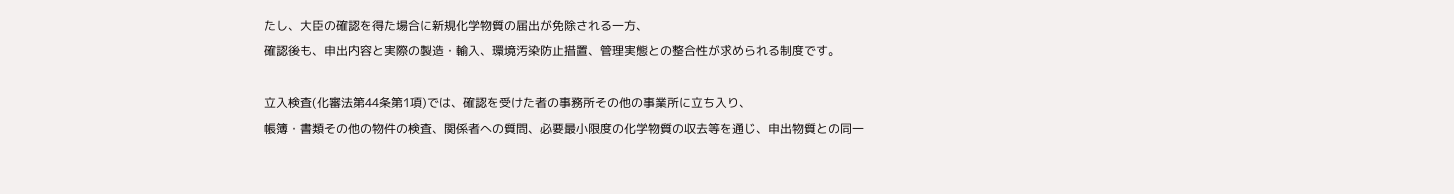たし、大臣の確認を得た場合に新規化学物質の届出が免除される一方、
確認後も、申出内容と実際の製造・輸入、環境汚染防止措置、管理実態との整合性が求められる制度です。

立入検査(化審法第44条第1項)では、確認を受けた者の事務所その他の事業所に立ち入り、
帳簿・書類その他の物件の検査、関係者への質問、必要最小限度の化学物質の収去等を通じ、申出物質との同一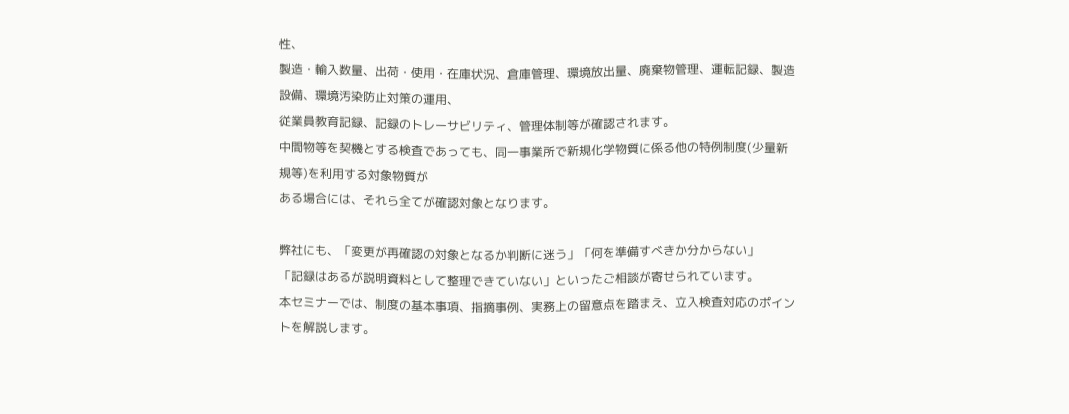性、
製造・輸入数量、出荷・使用・在庫状況、倉庫管理、環境放出量、廃棄物管理、運転記録、製造設備、環境汚染防止対策の運用、
従業員教育記録、記録のトレーサビリティ、管理体制等が確認されます。
中間物等を契機とする検査であっても、同一事業所で新規化学物質に係る他の特例制度(少量新規等)を利用する対象物質が
ある場合には、それら全てが確認対象となります。

弊社にも、「変更が再確認の対象となるか判断に迷う」「何を準備すべきか分からない」
「記録はあるが説明資料として整理できていない」といったご相談が寄せられています。
本セミナーでは、制度の基本事項、指摘事例、実務上の留意点を踏まえ、立入検査対応のポイントを解説します。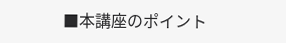■本講座のポイント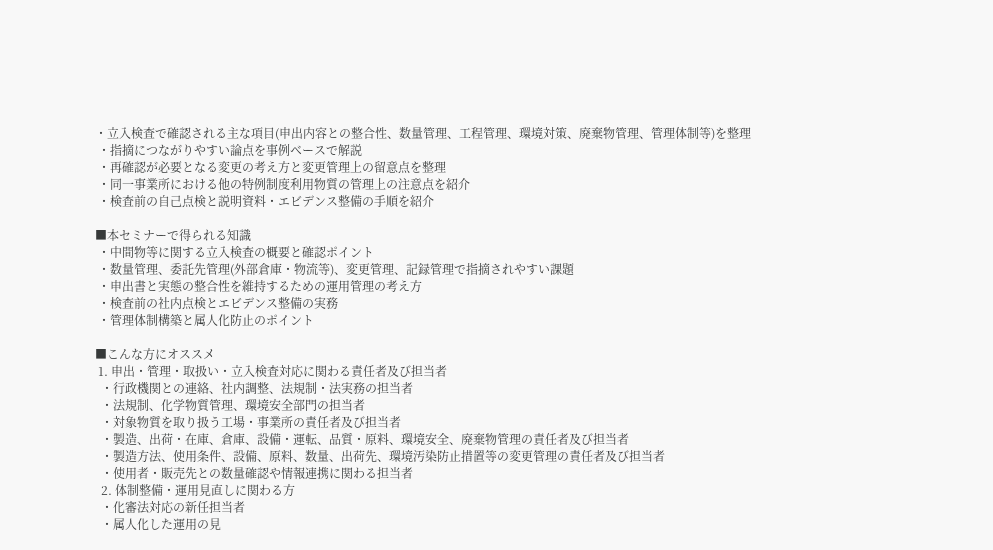・立入検査で確認される主な項目(申出内容との整合性、数量管理、工程管理、環境対策、廃棄物管理、管理体制等)を整理
 ・指摘につながりやすい論点を事例ベースで解説
 ・再確認が必要となる変更の考え方と変更管理上の留意点を整理
 ・同一事業所における他の特例制度利用物質の管理上の注意点を紹介
 ・検査前の自己点検と説明資料・エビデンス整備の手順を紹介

■本セミナーで得られる知識
 ・中間物等に関する立入検査の概要と確認ポイント
 ・数量管理、委託先管理(外部倉庫・物流等)、変更管理、記録管理で指摘されやすい課題
 ・申出書と実態の整合性を維持するための運用管理の考え方
 ・検査前の社内点検とエビデンス整備の実務
 ・管理体制構築と属人化防止のポイント

■こんな方にオススメ
 1. 申出・管理・取扱い・立入検査対応に関わる責任者及び担当者
  ・行政機関との連絡、社内調整、法規制・法実務の担当者
  ・法規制、化学物質管理、環境安全部門の担当者
  ・対象物質を取り扱う工場・事業所の責任者及び担当者
  ・製造、出荷・在庫、倉庫、設備・運転、品質・原料、環境安全、廃棄物管理の責任者及び担当者
  ・製造方法、使用条件、設備、原料、数量、出荷先、環境汚染防止措置等の変更管理の責任者及び担当者
  ・使用者・販売先との数量確認や情報連携に関わる担当者
  2. 体制整備・運用見直しに関わる方
  ・化審法対応の新任担当者
  ・属人化した運用の見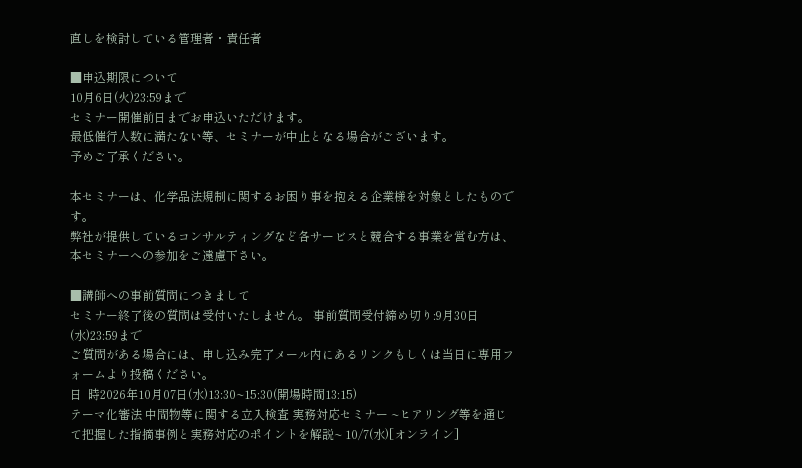直しを検討している管理者・責任者

■申込期限について
10月6日(火)23:59まで
セミナー開催前日までお申込いただけます。
最低催行人数に満たない等、セミナーが中止となる場合がございます。
予めご了承ください。

本セミナーは、化学品法規制に関するお困り事を抱える企業様を対象としたものです。
弊社が提供しているコンサルティングなど各サービスと競合する事業を営む方は、本セミナーへの参加をご遠慮下さい。

■講師への事前質問につきまして
セミナー終了後の質問は受付いたしません。 事前質問受付締め切り:9月30日(水)23:59まで
ご質問がある場合には、申し込み完了メール内にあるリンクもしくは当日に専用フォームより投稿ください。
日  時2026年10月07日(水)13:30~15:30(開場時間13:15)
テーマ化審法 中間物等に関する立入検査 実務対応セミナー ~ヒアリング等を通じて把握した指摘事例と実務対応のポイントを解説~ 10/7(水)[オンライン]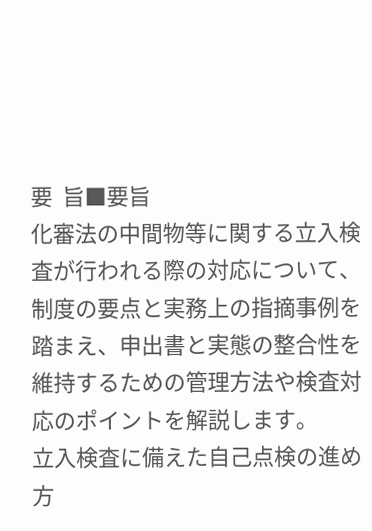要  旨■要旨
化審法の中間物等に関する立入検査が行われる際の対応について、制度の要点と実務上の指摘事例を踏まえ、申出書と実態の整合性を維持するための管理方法や検査対応のポイントを解説します。
立入検査に備えた自己点検の進め方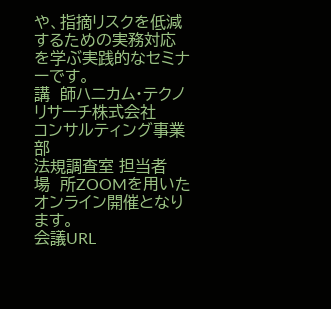や、指摘リスクを低減するための実務対応を学ぶ実践的なセミナーです。
講  師ハニカム・テクノリサーチ株式会社
コンサルティング事業部
法規調査室 担当者
場  所ZOOMを用いたオンライン開催となります。
会議URL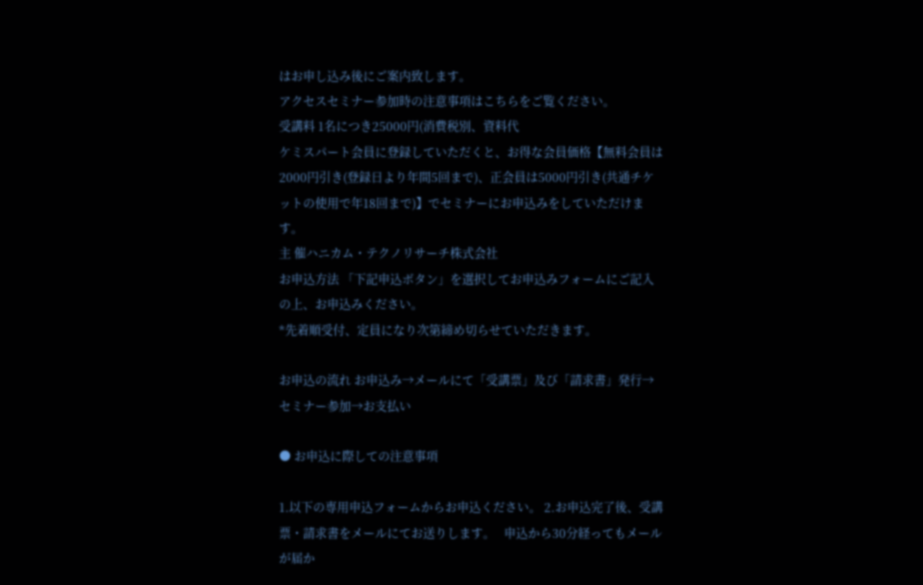はお申し込み後にご案内致します。
アクセスセミナー参加時の注意事項はこちらをご覧ください。
受講料 1名につき25000円(消費税別、資料代
ケミスパート会員に登録していただくと、お得な会員価格【無料会員は2000円引き(登録日より年間5回まで)、正会員は5000円引き(共通チケットの使用で年18回まで)】でセミナーにお申込みをしていただけます。
主 催ハニカム・テクノリサーチ株式会社
お申込方法 「下記申込ボタン」を選択してお申込みフォームにご記入の上、お申込みください。
*先着順受付、定員になり次第締め切らせていただきます。

お申込の流れ お申込み→メールにて「受講票」及び「請求書」発行→セミナー参加→お支払い

● お申込に際しての注意事項

1.以下の専用申込フォームからお申込ください。 2.お申込完了後、受講票・請求書をメールにてお送りします。   申込から30分経ってもメールが届か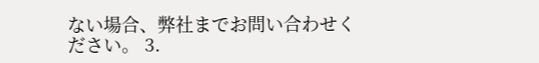ない場合、弊社までお問い合わせください。 3.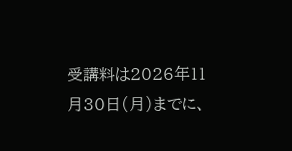受講料は2026年11月30日(月)までに、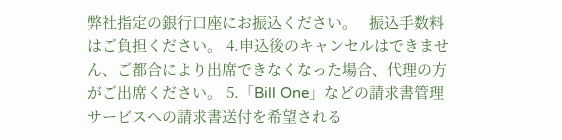弊社指定の銀行口座にお振込ください。   振込手数料はご負担ください。 4.申込後のキャンセルはできません、ご都合により出席できなくなった場合、代理の方がご出席ください。 5.「Bill One」などの請求書管理サービスへの請求書送付を希望される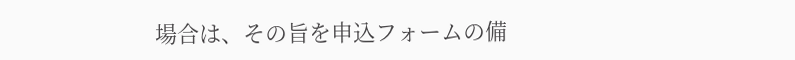場合は、その旨を申込フォームの備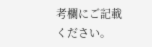考欄にご記載ください。